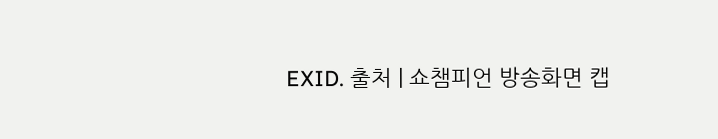EXID. 출처 | 쇼챔피언 방송화면 캡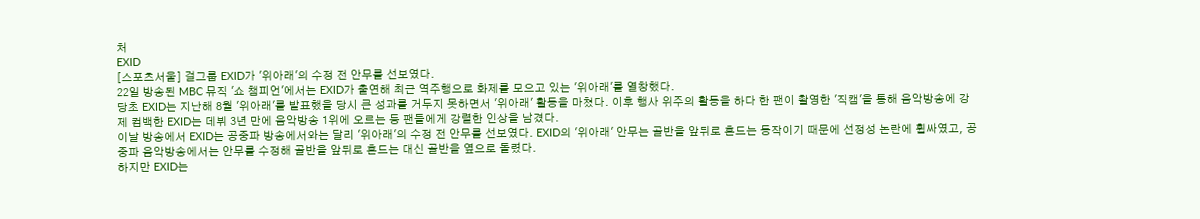처
EXID
[스포츠서울] 걸그룹 EXID가 '위아래'의 수정 전 안무를 선보였다.
22일 방송된 MBC 뮤직 '쇼 챔피언'에서는 EXID가 출연해 최근 역주행으로 화제를 모으고 있는 '위아래'를 열창했다.
당초 EXID는 지난해 8월 '위아래'를 발표했을 당시 큰 성과를 거두지 못하면서 '위아래' 활동을 마쳤다. 이후 행사 위주의 활동을 하다 한 팬이 촬영한 '직캠'을 통해 음악방송에 강제 컴백한 EXID는 데뷔 3년 만에 음악방송 1위에 오르는 등 팬들에게 강렬한 인상을 남겼다.
이날 방송에서 EXID는 공중파 방송에서와는 달리 '위아래'의 수정 전 안무를 선보였다. EXID의 '위아래' 안무는 골반을 앞뒤로 흔드는 동작이기 때문에 선정성 논란에 휩싸였고, 공중파 음악방송에서는 안무를 수정해 골반을 앞뒤로 흔드는 대신 골반을 옆으로 돌렸다.
하지만 EXID는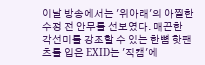이날 방송에서는 '위아래'의 아찔한 수정 전 안무를 선보였다. 매끈한 각선미를 강조할 수 있는 한뼘 핫팬츠를 입은 EXID는 '직캠'에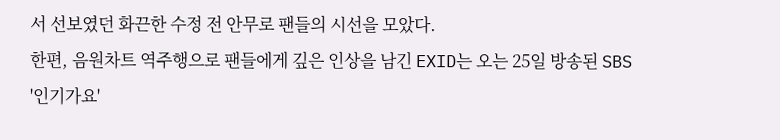서 선보였던 화끈한 수정 전 안무로 팬들의 시선을 모았다.
한편, 음원차트 역주행으로 팬들에게 깊은 인상을 남긴 EXID는 오는 25일 방송된 SBS '인기가요'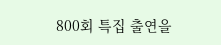800회 특집 출연을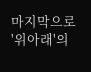마지막으로 '위아래'의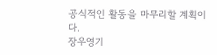공식적인 활동을 마무리할 계획이다.
장우영기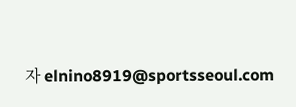자 elnino8919@sportsseoul.com